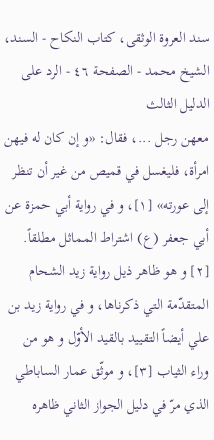سند العروة الوثقى، كتاب النكاح - السند، الشيخ محمد - الصفحة ٤٦ - الرد على الدليل الثالث
معهن رجل ...، فقال: «و إن كان له فيهن امرأة، فليغسل في قميص من غير أن تنظر إلى عورته» [١]، و في رواية أبي حمزة عن أبي جعفر (ع) اشتراط المماثل مطلقاً. [٢] و هو ظاهر ذيل رواية زيد الشحام المتقدّمة التي ذكرناها، و في رواية زيد بن علي أيضاً التقييد بالقيد الأوّل و هو من وراء الثياب [٣]، و موثّق عمار الساباطي الذي مرّ في دليل الجواز الثاني ظاهره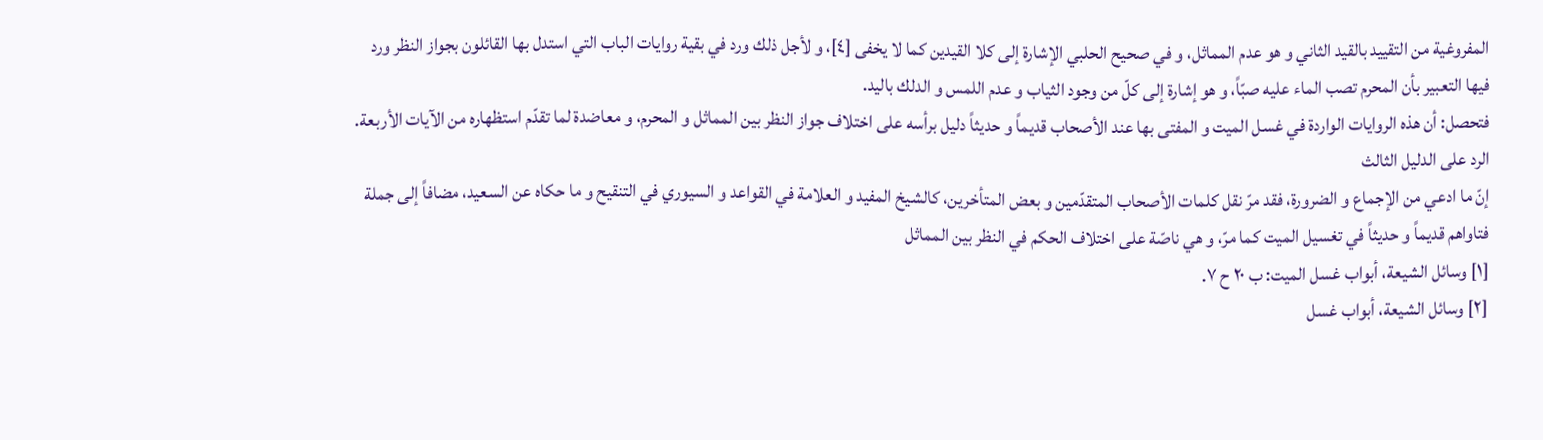المفروغية من التقييد بالقيد الثاني و هو عدم المماثل، و في صحيح الحلبي الإشارة إلى كلا القيدين كما لا يخفى [٤]، و لأجل ذلك ورد في بقية روايات الباب التي استدل بها القائلون بجواز النظر ورد فيها التعبير بأن المحرم تصب الماء عليه صبّاً، و هو إشارة إلى كلّ من وجود الثياب و عدم اللمس و الدلك باليد.
فتحصل: أن هذه الروايات الواردة في غسل الميت و المفتى بها عند الأصحاب قديماً و حديثاً دليل برأسه على اختلاف جواز النظر بين المماثل و المحرم، و معاضدة لما تقدّم استظهاره من الآيات الأربعة.
الرد على الدليل الثالث
إنّ ما ادعي من الإجماع و الضرورة، فقد مرّ نقل كلمات الأصحاب المتقدّمين و بعض المتأخرين، كالشيخ المفيد و العلامة في القواعد و السيوري في التنقيح و ما حكاه عن السعيد، مضافاً إلى جملة فتاواهم قديماً و حديثاً في تغسيل الميت كما مرّ، و هي ناصّة على اختلاف الحكم في النظر بين المماثل
[١] وسائل الشيعة، أبواب غسل الميت: ب ٢٠ ح ٧.
[٢] وسائل الشيعة، أبواب غسل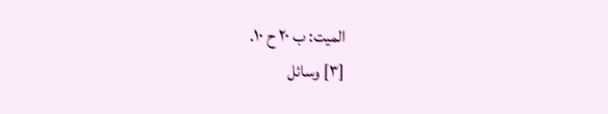الميت: ب ٢٠ ح ١٠.
[٣] وسائل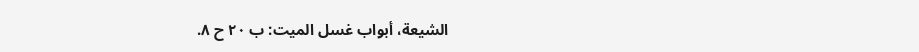الشيعة، أبواب غسل الميت: ب ٢٠ ح ٨.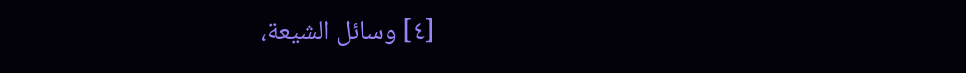[٤] وسائل الشيعة،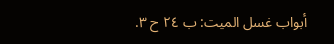أبواب غسل الميت: ب ٢٤ ح ٣.